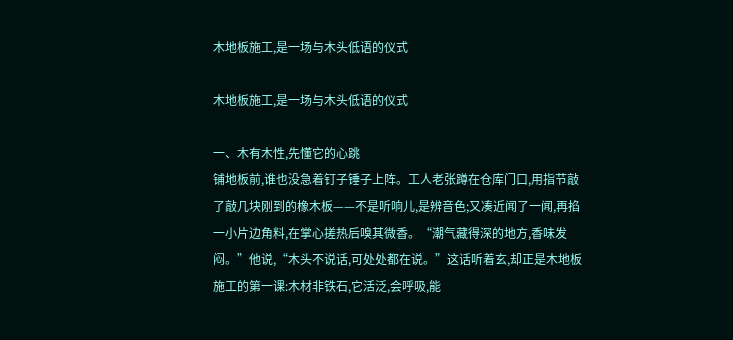木地板施工,是一场与木头低语的仪式

木地板施工,是一场与木头低语的仪式

一、木有木性,先懂它的心跳
铺地板前,谁也没急着钉子锤子上阵。工人老张蹲在仓库门口,用指节敲了敲几块刚到的橡木板——不是听响儿,是辨音色;又凑近闻了一闻,再掐一小片边角料,在掌心搓热后嗅其微香。“潮气藏得深的地方,香味发闷。”他说,“木头不说话,可处处都在说。”这话听着玄,却正是木地板施工的第一课:木材非铁石,它活泛,会呼吸,能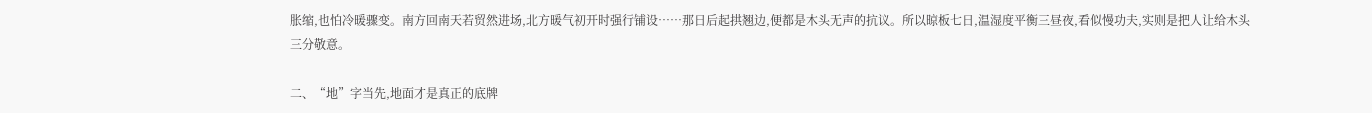胀缩,也怕冷暖骤变。南方回南天若贸然进场,北方暖气初开时强行铺设……那日后起拱翘边,便都是木头无声的抗议。所以晾板七日,温湿度平衡三昼夜,看似慢功夫,实则是把人让给木头三分敬意。

二、“地”字当先,地面才是真正的底牌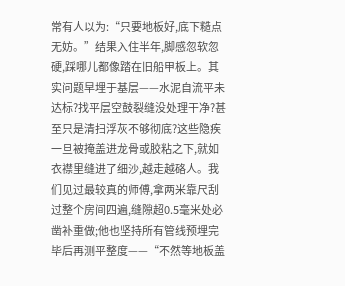常有人以为:“只要地板好,底下糙点无妨。”结果入住半年,脚感忽软忽硬,踩哪儿都像踏在旧船甲板上。其实问题早埋于基层——水泥自流平未达标?找平层空鼓裂缝没处理干净?甚至只是清扫浮灰不够彻底?这些隐疾一旦被掩盖进龙骨或胶粘之下,就如衣襟里缝进了细沙,越走越硌人。我们见过最较真的师傅,拿两米靠尺刮过整个房间四遍,缝隙超0.5毫米处必凿补重做;他也坚持所有管线预埋完毕后再测平整度——“不然等地板盖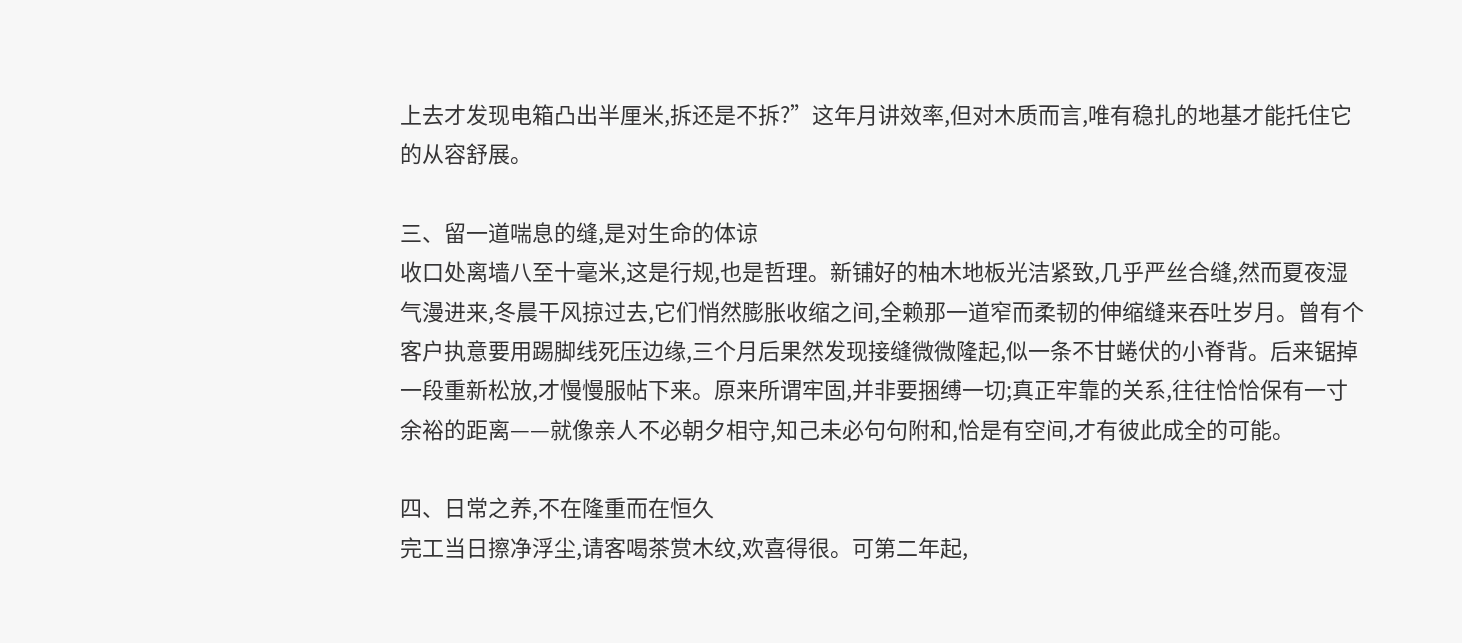上去才发现电箱凸出半厘米,拆还是不拆?”这年月讲效率,但对木质而言,唯有稳扎的地基才能托住它的从容舒展。

三、留一道喘息的缝,是对生命的体谅
收口处离墙八至十毫米,这是行规,也是哲理。新铺好的柚木地板光洁紧致,几乎严丝合缝,然而夏夜湿气漫进来,冬晨干风掠过去,它们悄然膨胀收缩之间,全赖那一道窄而柔韧的伸缩缝来吞吐岁月。曾有个客户执意要用踢脚线死压边缘,三个月后果然发现接缝微微隆起,似一条不甘蜷伏的小脊背。后来锯掉一段重新松放,才慢慢服帖下来。原来所谓牢固,并非要捆缚一切;真正牢靠的关系,往往恰恰保有一寸余裕的距离——就像亲人不必朝夕相守,知己未必句句附和,恰是有空间,才有彼此成全的可能。

四、日常之养,不在隆重而在恒久
完工当日擦净浮尘,请客喝茶赏木纹,欢喜得很。可第二年起,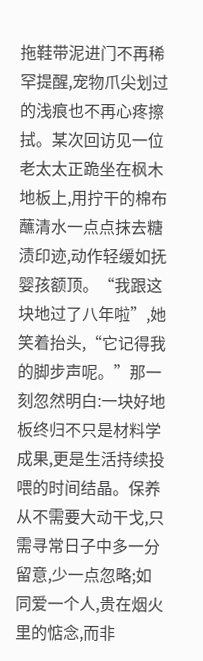拖鞋带泥进门不再稀罕提醒,宠物爪尖划过的浅痕也不再心疼擦拭。某次回访见一位老太太正跪坐在枫木地板上,用拧干的棉布蘸清水一点点抹去糖渍印迹,动作轻缓如抚婴孩额顶。“我跟这块地过了八年啦”,她笑着抬头,“它记得我的脚步声呢。”那一刻忽然明白:一块好地板终归不只是材料学成果,更是生活持续投喂的时间结晶。保养从不需要大动干戈,只需寻常日子中多一分留意,少一点忽略;如同爱一个人,贵在烟火里的惦念,而非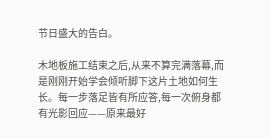节日盛大的告白。

木地板施工结束之后,从来不算完满落幕,而是刚刚开始学会倾听脚下这片土地如何生长。每一步落足皆有所应答,每一次俯身都有光影回应——原来最好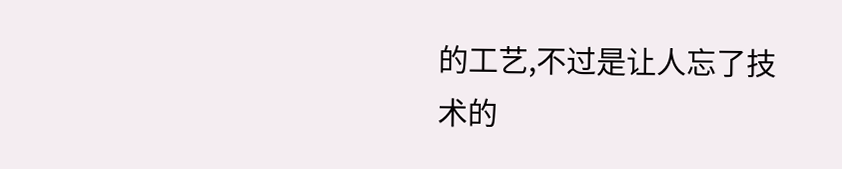的工艺,不过是让人忘了技术的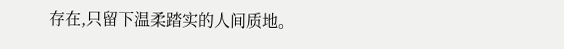存在,只留下温柔踏实的人间质地。